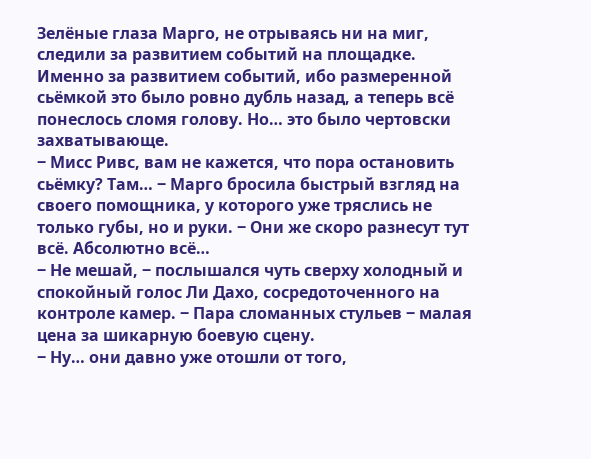Зелёные глаза Марго, не отрываясь ни на миг, следили за развитием событий на площадке. Именно за развитием событий, ибо размеренной сьёмкой это было ровно дубль назад, а теперь всё понеслось сломя голову. Но… это было чертовски захватывающе.
‒ Мисс Ривс, вам не кажется, что пора остановить сьёмку? Там… ‒ Марго бросила быстрый взгляд на своего помощника, у которого уже тряслись не только губы, но и руки. ‒ Они же скоро разнесут тут всё. Абсолютно всё…
‒ Не мешай, ‒ послышался чуть сверху холодный и спокойный голос Ли Дахо, сосредоточенного на контроле камер. ‒ Пара сломанных стульев ‒ малая цена за шикарную боевую сцену.
‒ Ну… они давно уже отошли от того,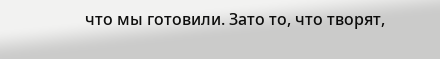что мы готовили. Зато то, что творят,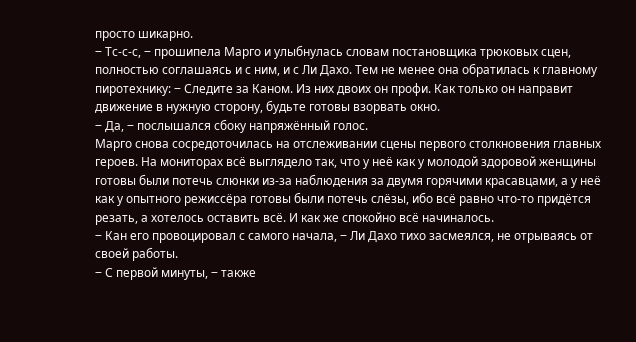просто шикарно.
‒ Тс-с-с, ‒ прошипела Марго и улыбнулась словам постановщика трюковых сцен, полностью соглашаясь и с ним, и с Ли Дахо. Тем не менее она обратилась к главному пиротехнику: ‒ Следите за Каном. Из них двоих он профи. Как только он направит движение в нужную сторону, будьте готовы взорвать окно.
‒ Да, ‒ послышался сбоку напряжённый голос.
Марго снова сосредоточилась на отслеживании сцены первого столкновения главных героев. На мониторах всё выглядело так, что у неё как у молодой здоровой женщины готовы были потечь слюнки из-за наблюдения за двумя горячими красавцами, а у неё как у опытного режиссёра готовы были потечь слёзы, ибо всё равно что-то придётся резать, а хотелось оставить всё. И как же спокойно всё начиналось.
‒ Кан его провоцировал с самого начала, ‒ Ли Дахо тихо засмеялся, не отрываясь от своей работы.
‒ С первой минуты, ‒ также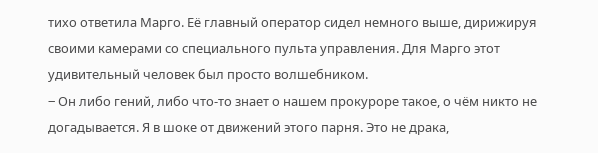тихо ответила Марго. Её главный оператор сидел немного выше, дирижируя своими камерами со специального пульта управления. Для Марго этот удивительный человек был просто волшебником.
‒ Он либо гений, либо что-то знает о нашем прокуроре такое, о чём никто не догадывается. Я в шоке от движений этого парня. Это не драка,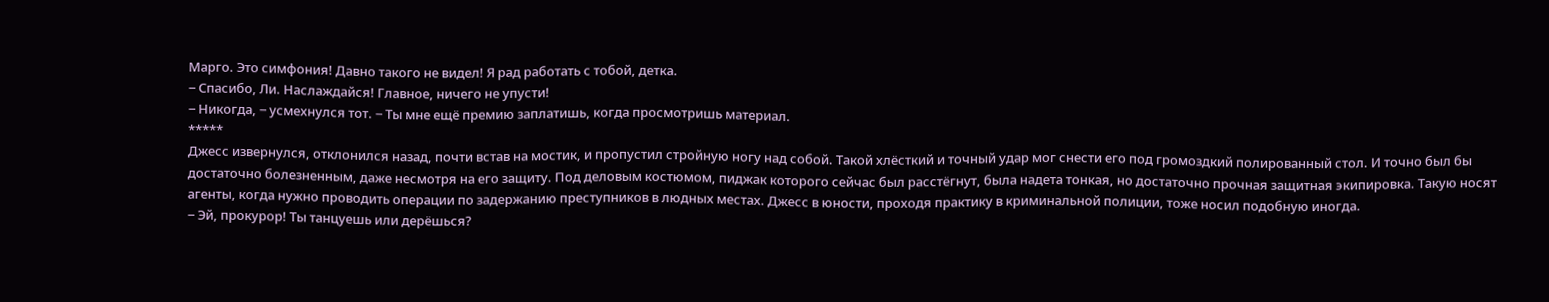Марго. Это симфония! Давно такого не видел! Я рад работать с тобой, детка.
‒ Спасибо, Ли. Наслаждайся! Главное, ничего не упусти!
‒ Никогда, ‒ усмехнулся тот. ‒ Ты мне ещё премию заплатишь, когда просмотришь материал.
*****
Джесс извернулся, отклонился назад, почти встав на мостик, и пропустил стройную ногу над собой. Такой хлёсткий и точный удар мог снести его под громоздкий полированный стол. И точно был бы достаточно болезненным, даже несмотря на его защиту. Под деловым костюмом, пиджак которого сейчас был расстёгнут, была надета тонкая, но достаточно прочная защитная экипировка. Такую носят агенты, когда нужно проводить операции по задержанию преступников в людных местах. Джесс в юности, проходя практику в криминальной полиции, тоже носил подобную иногда.
‒ Эй, прокурор! Ты танцуешь или дерёшься?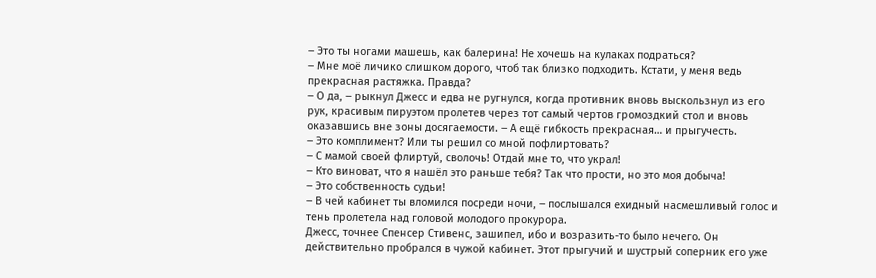‒ Это ты ногами машешь, как балерина! Не хочешь на кулаках подраться?
‒ Мне моё личико слишком дорого, чтоб так близко подходить. Кстати, у меня ведь прекрасная растяжка. Правда?
‒ О да, ‒ рыкнул Джесс и едва не ругнулся, когда противник вновь выскользнул из его рук, красивым пируэтом пролетев через тот самый чертов громоздкий стол и вновь оказавшись вне зоны досягаемости. ‒ А ещё гибкость прекрасная… и прыгучесть.
‒ Это комплимент? Или ты решил со мной пофлиртовать?
‒ С мамой своей флиртуй, сволочь! Отдай мне то, что украл!
‒ Кто виноват, что я нашёл это раньше тебя? Так что прости, но это моя добыча!
‒ Это собственность судьи!
‒ В чей кабинет ты вломился посреди ночи, ‒ послышался ехидный насмешливый голос и тень пролетела над головой молодого прокурора.
Джесс, точнее Спенсер Стивенс, зашипел, ибо и возразить-то было нечего. Он действительно пробрался в чужой кабинет. Этот прыгучий и шустрый соперник его уже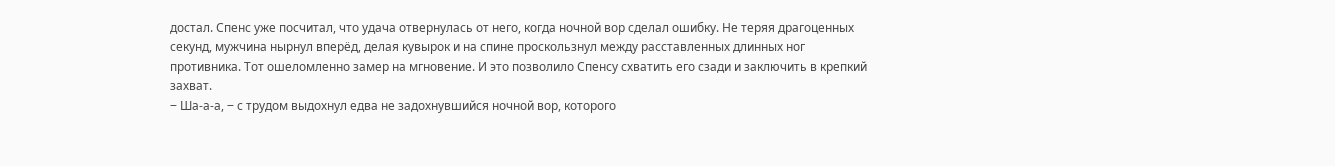достал. Спенс уже посчитал, что удача отвернулась от него, когда ночной вор сделал ошибку. Не теряя драгоценных секунд, мужчина нырнул вперёд, делая кувырок и на спине проскользнул между расставленных длинных ног противника. Тот ошеломленно замер на мгновение. И это позволило Спенсу схватить его сзади и заключить в крепкий захват.
‒ Ша-а-а, ‒ с трудом выдохнул едва не задохнувшийся ночной вор, которого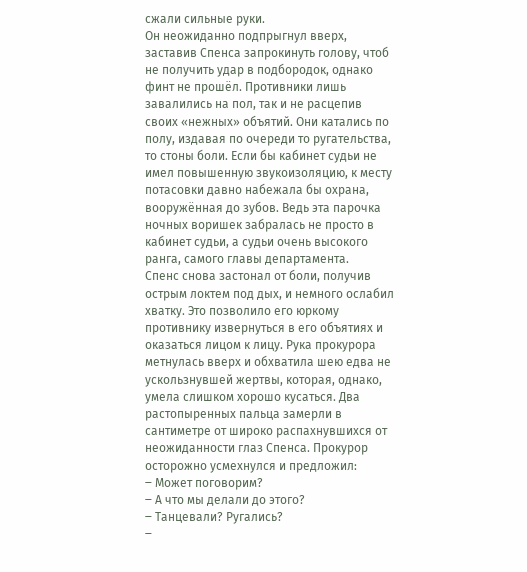сжали сильные руки.
Он неожиданно подпрыгнул вверх, заставив Спенса запрокинуть голову, чтоб не получить удар в подбородок, однако финт не прошёл. Противники лишь завалились на пол, так и не расцепив своих «нежных» объятий. Они катались по полу, издавая по очереди то ругательства, то стоны боли. Если бы кабинет судьи не имел повышенную звукоизоляцию, к месту потасовки давно набежала бы охрана, вооружённая до зубов. Ведь эта парочка ночных воришек забралась не просто в кабинет судьи, а судьи очень высокого ранга, самого главы департамента.
Спенс снова застонал от боли, получив острым локтем под дых, и немного ослабил хватку. Это позволило его юркому противнику извернуться в его объятиях и оказаться лицом к лицу. Рука прокурора метнулась вверх и обхватила шею едва не ускользнувшей жертвы, которая, однако, умела слишком хорошо кусаться. Два растопыренных пальца замерли в сантиметре от широко распахнувшихся от неожиданности глаз Спенса. Прокурор осторожно усмехнулся и предложил:
‒ Может поговорим?
‒ А что мы делали до этого?
‒ Танцевали? Ругались?
‒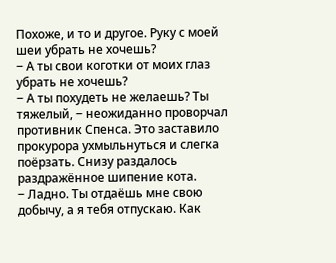Похоже, и то и другое. Руку с моей шеи убрать не хочешь?
‒ А ты свои коготки от моих глаз убрать не хочешь?
‒ А ты похудеть не желаешь? Ты тяжелый, ‒ неожиданно проворчал противник Спенса. Это заставило прокурора ухмыльнуться и слегка поёрзать. Снизу раздалось раздражённое шипение кота.
‒ Ладно. Ты отдаёшь мне свою добычу, а я тебя отпускаю. Как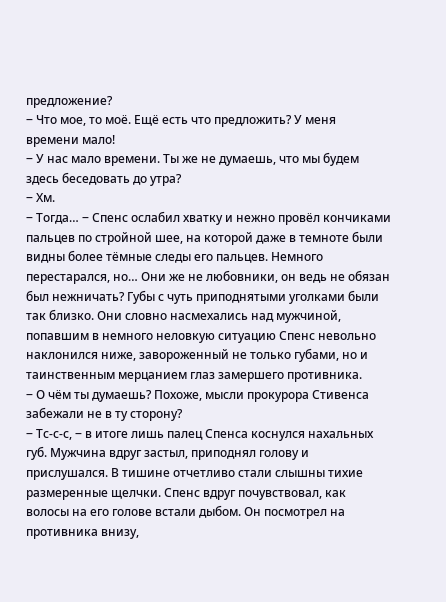предложение?
‒ Что мое, то моё. Ещё есть что предложить? У меня времени мало!
‒ У нас мало времени. Ты же не думаешь, что мы будем здесь беседовать до утра?
‒ Хм.
‒ Тогда… ‒ Спенс ослабил хватку и нежно провёл кончиками пальцев по стройной шее, на которой даже в темноте были видны более тёмные следы его пальцев. Немного перестарался, но… Они же не любовники, он ведь не обязан был нежничать? Губы с чуть приподнятыми уголками были так близко. Они словно насмехались над мужчиной, попавшим в немного неловкую ситуацию Спенс невольно наклонился ниже, завороженный не только губами, но и таинственным мерцанием глаз замершего противника.
‒ О чём ты думаешь? Похоже, мысли прокурора Стивенса забежали не в ту сторону?
‒ Тс-с-с, ‒ в итоге лишь палец Спенса коснулся нахальных губ. Мужчина вдруг застыл, приподнял голову и прислушался. В тишине отчетливо стали слышны тихие размеренные щелчки. Спенс вдруг почувствовал, как волосы на его голове встали дыбом. Он посмотрел на противника внизу,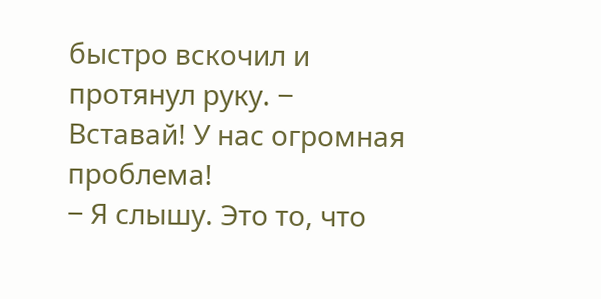быстро вскочил и протянул руку. ‒ Вставай! У нас огромная проблема!
‒ Я слышу. Это то, что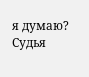я думаю? Судья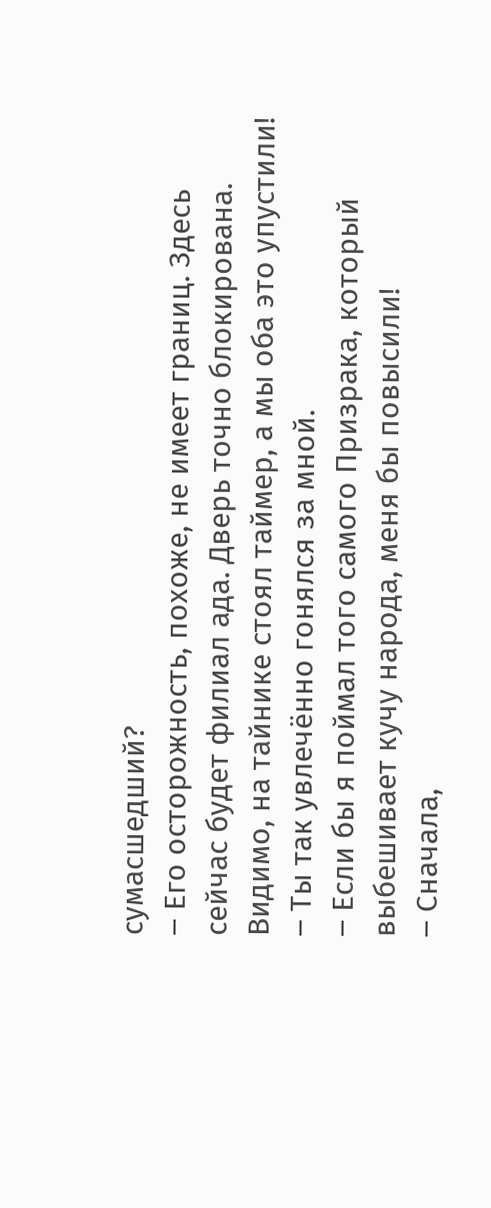сумасшедший?
‒ Его осторожность, похоже, не имеет границ. Здесь сейчас будет филиал ада. Дверь точно блокирована. Видимо, на тайнике стоял таймер, а мы оба это упустили!
‒ Ты так увлечённо гонялся за мной.
‒ Если бы я поймал того самого Призрака, который выбешивает кучу народа, меня бы повысили!
‒ Сначала,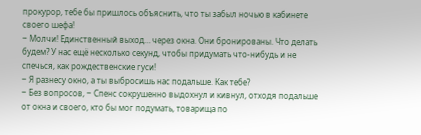прокурор, тебе бы пришлось объяснить, что ты забыл ночью в кабинете своего шефа!
‒ Молчи! Единственный выход… через окна. Они бронированы. Что делать будем? У нас ещё несколько секунд, чтобы придумать что-нибудь и не спечься, как рождественские гуси!
‒ Я разнесу окно, а ты выбросишь нас подальше. Как тебе?
‒ Без вопросов, ‒ Спенс сокрушенно выдохнул и кивнул, отходя подальше от окна и своего, кто бы мог подумать, товарища по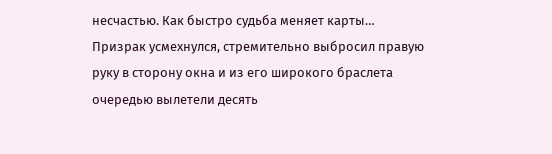несчастью. Как быстро судьба меняет карты…
Призрак усмехнулся, стремительно выбросил правую руку в сторону окна и из его широкого браслета очередью вылетели десять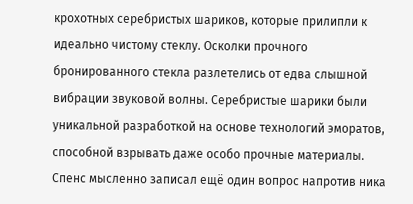крохотных серебристых шариков, которые прилипли к идеально чистому стеклу. Осколки прочного бронированного стекла разлетелись от едва слышной вибрации звуковой волны. Серебристые шарики были уникальной разработкой на основе технологий эморатов, способной взрывать даже особо прочные материалы. Спенс мысленно записал ещё один вопрос напротив ника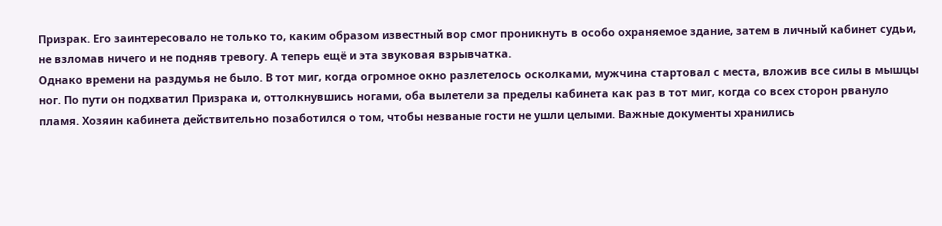Призрак. Его заинтересовало не только то, каким образом известный вор смог проникнуть в особо охраняемое здание, затем в личный кабинет судьи, не взломав ничего и не подняв тревогу. А теперь ещё и эта звуковая взрывчатка.
Однако времени на раздумья не было. В тот миг, когда огромное окно разлетелось осколками, мужчина стартовал с места, вложив все силы в мышцы ног. По пути он подхватил Призрака и, оттолкнувшись ногами, оба вылетели за пределы кабинета как раз в тот миг, когда со всех сторон рвануло пламя. Хозяин кабинета действительно позаботился о том, чтобы незваные гости не ушли целыми. Важные документы хранились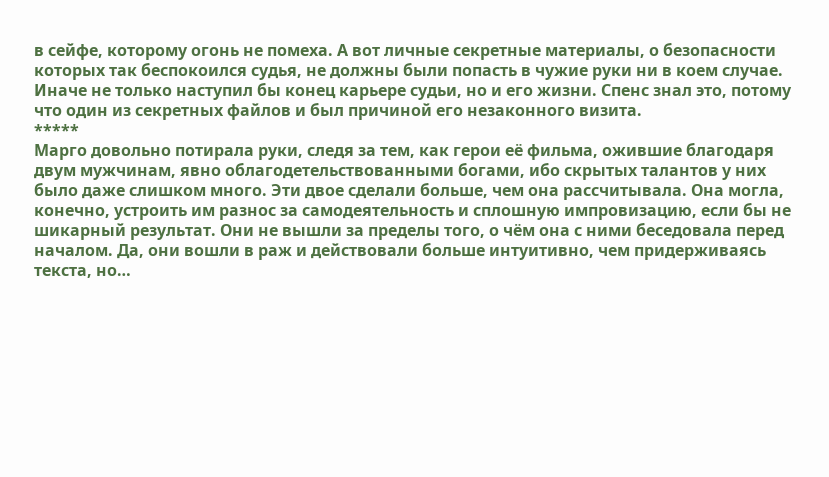в сейфе, которому огонь не помеха. А вот личные секретные материалы, о безопасности которых так беспокоился судья, не должны были попасть в чужие руки ни в коем случае. Иначе не только наступил бы конец карьере судьи, но и его жизни. Спенс знал это, потому что один из секретных файлов и был причиной его незаконного визита.
*****
Марго довольно потирала руки, следя за тем, как герои её фильма, ожившие благодаря двум мужчинам, явно облагодетельствованными богами, ибо скрытых талантов у них было даже слишком много. Эти двое сделали больше, чем она рассчитывала. Она могла, конечно, устроить им разнос за самодеятельность и сплошную импровизацию, если бы не шикарный результат. Они не вышли за пределы того, о чём она с ними беседовала перед началом. Да, они вошли в раж и действовали больше интуитивно, чем придерживаясь текста, но…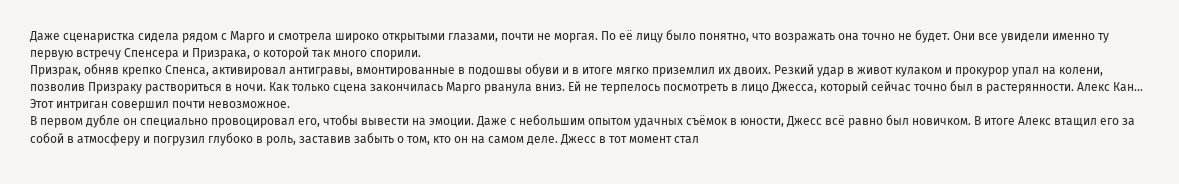Даже сценаристка сидела рядом с Марго и смотрела широко открытыми глазами, почти не моргая. По её лицу было понятно, что возражать она точно не будет. Они все увидели именно ту первую встречу Спенсера и Призрака, о которой так много спорили.
Призрак, обняв крепко Спенса, активировал антигравы, вмонтированные в подошвы обуви и в итоге мягко приземлил их двоих. Резкий удар в живот кулаком и прокурор упал на колени, позволив Призраку раствориться в ночи. Как только сцена закончилась Марго рванула вниз. Ей не терпелось посмотреть в лицо Джесса, который сейчас точно был в растерянности. Алекс Кан… Этот интриган совершил почти невозможное.
В первом дубле он специально провоцировал его, чтобы вывести на эмоции. Даже с небольшим опытом удачных съёмок в юности, Джесс всё равно был новичком. В итоге Алекс втащил его за собой в атмосферу и погрузил глубоко в роль, заставив забыть о том, кто он на самом деле. Джесс в тот момент стал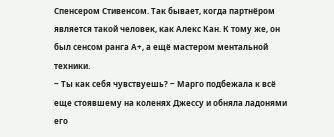Спенсером Стивенсом. Так бывает, когда партнёром является такой человек, как Алекс Кан. К тому же, он был сенсом ранга А+, а ещё мастером ментальной техники.
‒ Ты как себя чувствуешь? ‒ Марго подбежала к всё еще стоявшему на коленях Джессу и обняла ладонями его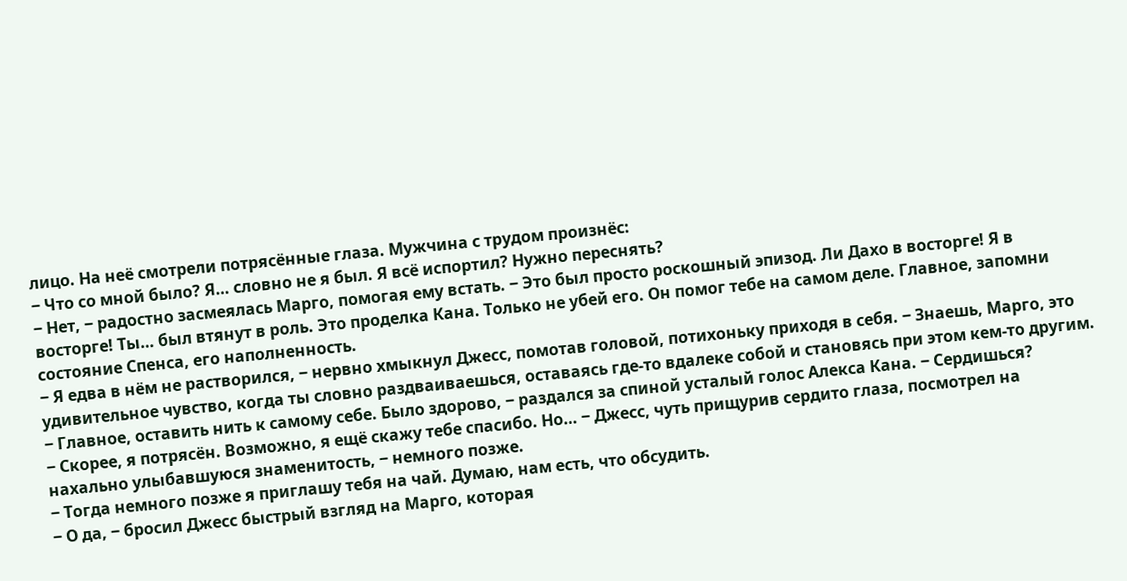лицо. На неё смотрели потрясённые глаза. Мужчина с трудом произнёс:
‒ Что со мной было? Я… словно не я был. Я всё испортил? Нужно переснять?
‒ Нет, ‒ радостно засмеялась Марго, помогая ему встать. ‒ Это был просто роскошный эпизод. Ли Дахо в восторге! Я в восторге! Ты… был втянут в роль. Это проделка Кана. Только не убей его. Он помог тебе на самом деле. Главное, запомни состояние Спенса, его наполненность.
‒ Я едва в нём не растворился, ‒ нервно хмыкнул Джесс, помотав головой, потихоньку приходя в себя. ‒ Знаешь, Марго, это удивительное чувство, когда ты словно раздваиваешься, оставаясь где-то вдалеке собой и становясь при этом кем-то другим.
‒ Главное, оставить нить к самому себе. Было здорово, ‒ раздался за спиной усталый голос Алекса Кана. ‒ Сердишься?
‒ Скорее, я потрясён. Возможно, я ещё скажу тебе спасибо. Но… ‒ Джесс, чуть прищурив сердито глаза, посмотрел на нахально улыбавшуюся знаменитость, ‒ немного позже.
‒ Тогда немного позже я приглашу тебя на чай. Думаю, нам есть, что обсудить.
‒ О да, ‒ бросил Джесс быстрый взгляд на Марго, которая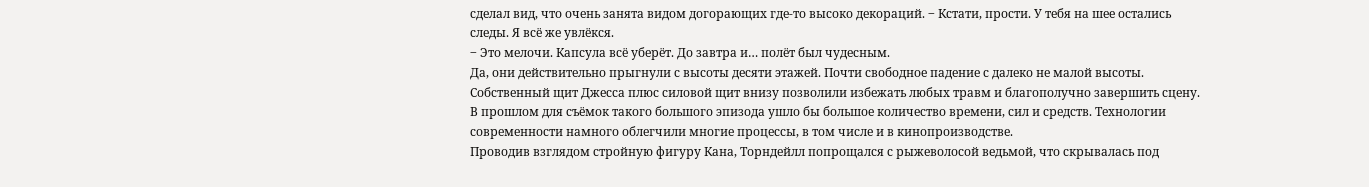сделал вид, что очень занята видом догорающих где-то высоко декораций. ‒ Кстати, прости. У тебя на шее остались следы. Я всё же увлёкся.
‒ Это мелочи. Капсула всё уберёт. До завтра и… полёт был чудесным.
Да, они действительно прыгнули с высоты десяти этажей. Почти свободное падение с далеко не малой высоты. Собственный щит Джесса плюс силовой щит внизу позволили избежать любых травм и благополучно завершить сцену. В прошлом для съёмок такого большого эпизода ушло бы большое количество времени, сил и средств. Технологии современности намного облегчили многие процессы, в том числе и в кинопроизводстве.
Проводив взглядом стройную фигуру Кана, Торндейлл попрощался с рыжеволосой ведьмой, что скрывалась под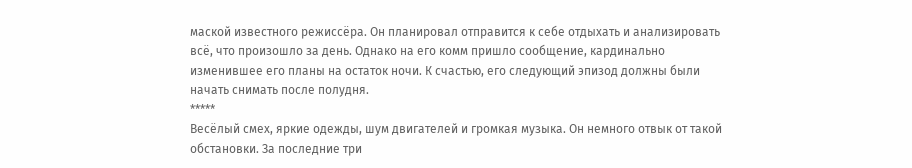маской известного режиссёра. Он планировал отправится к себе отдыхать и анализировать всё, что произошло за день. Однако на его комм пришло сообщение, кардинально изменившее его планы на остаток ночи. К счастью, его следующий эпизод должны были начать снимать после полудня.
*****
Весёлый смех, яркие одежды, шум двигателей и громкая музыка. Он немного отвык от такой обстановки. За последние три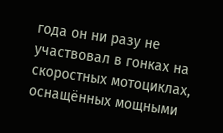года он ни разу не участвовал в гонках на скоростных мотоциклах, оснащённых мощными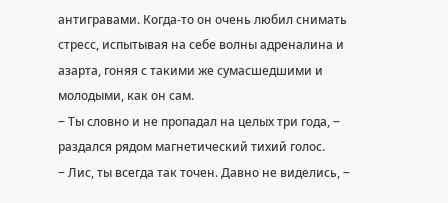антигравами. Когда-то он очень любил снимать стресс, испытывая на себе волны адреналина и азарта, гоняя с такими же сумасшедшими и молодыми, как он сам.
‒ Ты словно и не пропадал на целых три года, ‒ раздался рядом магнетический тихий голос.
‒ Лис, ты всегда так точен. Давно не виделись, ‒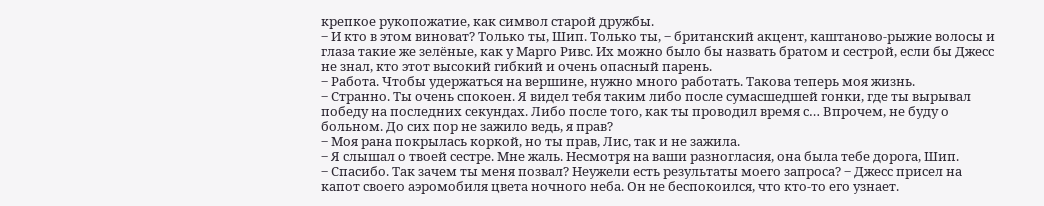крепкое рукопожатие, как символ старой дружбы.
‒ И кто в этом виноват? Только ты, Шип. Только ты, ‒ британский акцент, каштаново-рыжие волосы и глаза такие же зелёные, как у Марго Ривс. Их можно было бы назвать братом и сестрой, если бы Джесс не знал, кто этот высокий гибкий и очень опасный парень.
‒ Работа. Чтобы удержаться на вершине, нужно много работать. Такова теперь моя жизнь.
‒ Странно. Ты очень спокоен. Я видел тебя таким либо после сумасшедшей гонки, где ты вырывал победу на последних секундах. Либо после того, как ты проводил время с… Впрочем, не буду о больном. До сих пор не зажило ведь, я прав?
‒ Моя рана покрылась коркой, но ты прав, Лис, так и не зажила.
‒ Я слышал о твоей сестре. Мне жаль. Несмотря на ваши разногласия, она была тебе дорога, Шип.
‒ Спасибо. Так зачем ты меня позвал? Неужели есть результаты моего запроса? ‒ Джесс присел на капот своего аэромобиля цвета ночного неба. Он не беспокоился, что кто-то его узнает.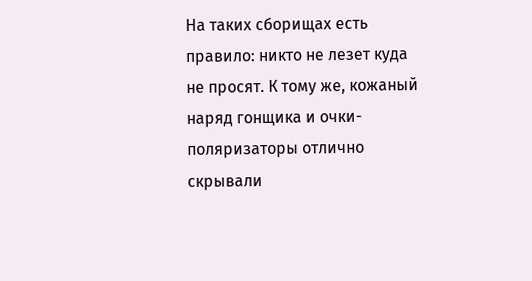На таких сборищах есть правило: никто не лезет куда не просят. К тому же, кожаный наряд гонщика и очки-поляризаторы отлично скрывали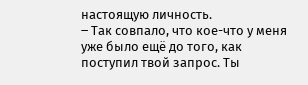настоящую личность.
‒ Так совпало, что кое-что у меня уже было ещё до того, как поступил твой запрос. Ты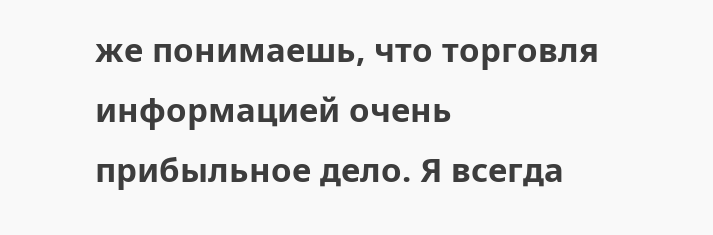же понимаешь, что торговля информацией очень прибыльное дело. Я всегда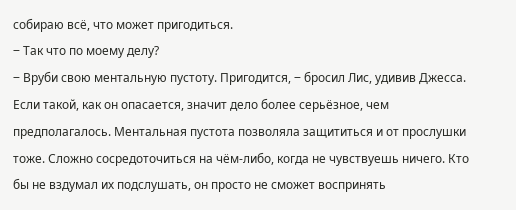собираю всё, что может пригодиться.
‒ Так что по моему делу?
‒ Вруби свою ментальную пустоту. Пригодится, ‒ бросил Лис, удивив Джесса. Если такой, как он опасается, значит дело более серьёзное, чем предполагалось. Ментальная пустота позволяла защититься и от прослушки тоже. Сложно сосредоточиться на чём-либо, когда не чувствуешь ничего. Кто бы не вздумал их подслушать, он просто не сможет воспринять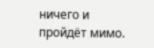ничего и пройдёт мимо.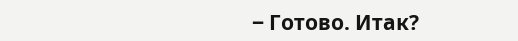‒ Готово. Итак?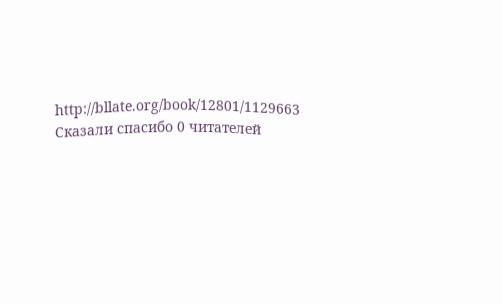http://bllate.org/book/12801/1129663
Сказали спасибо 0 читателей